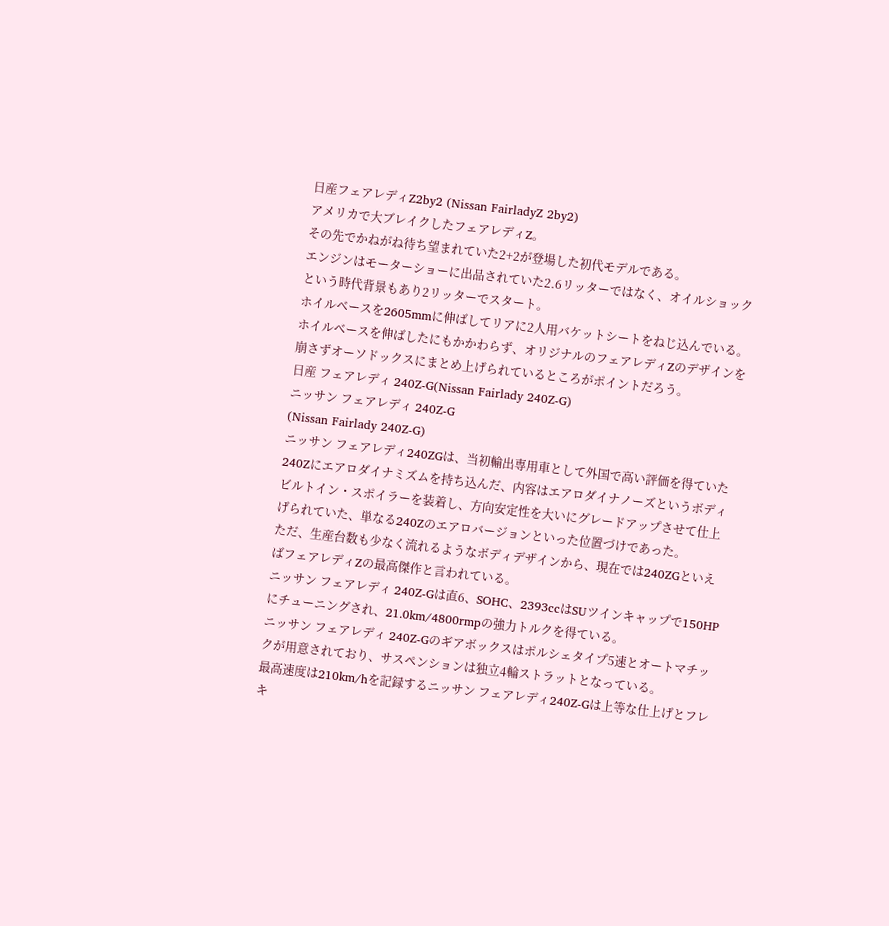日産フェアレディZ2by2 (Nissan FairladyZ 2by2)
アメリカで大ブレイクしたフェアレディZ。
その先でかねがね待ち望まれていた2+2が登場した初代モデルである。
エンジンはモーターショーに出品されていた2.6リッターではなく、オイルショックという時代背景もあり2リッターでスタート。
ホイルベースを2605mmに伸ばしてリアに2人用バケットシートをねじ込んでいる。
ホイルベースを伸ばしたにもかかわらず、オリジナルのフェアレディZのデザインを崩さずオーソドックスにまとめ上げられているところがポイントだろう。
日産 フェアレディ 240Z-G(Nissan Fairlady 240Z-G)
ニッサン フェアレディ 240Z-G
(Nissan Fairlady 240Z-G)
ニッサン フェアレディ240ZGは、当初輸出専用車として外国で高い評価を得ていた240Zにエアロダイナミズムを持ち込んだ、内容はエアロダイナノーズというボディビルトイン・スポイラーを装着し、方向安定性を大いにグレードアップさせて仕上げられていた、単なる240Zのエアロバージョンといった位置づけであった。
ただ、生産台数も少なく流れるようなボディデザインから、現在では240ZGといえばフェアレディZの最高傑作と言われている。
ニッサン フェアレディ 240Z-Gは直6、SOHC、2393ccはSUツインキャップで150HPにチューニングされ、21.0km/4800rmpの強力トルクを得ている。
ニッサン フェアレディ 240Z-Gのギアボックスはポルシェタイプ5速とオートマチックが用意されており、サスペンションは独立4輪ストラットとなっている。
最高速度は210km/hを記録するニッサン フェアレディ240Z-Gは上等な仕上げとフレキ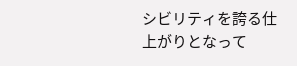シビリティを誇る仕上がりとなって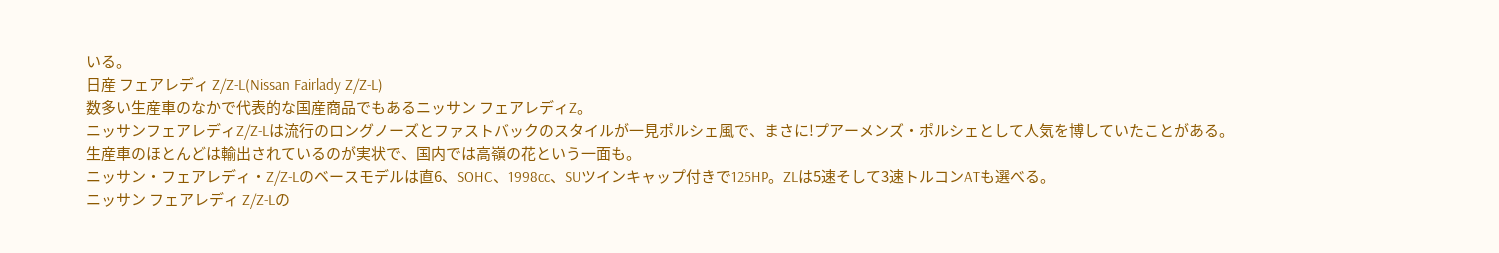いる。
日産 フェアレディ Z/Z-L(Nissan Fairlady Z/Z-L)
数多い生産車のなかで代表的な国産商品でもあるニッサン フェアレディZ。
ニッサンフェアレディZ/Z-Lは流行のロングノーズとファストバックのスタイルが一見ポルシェ風で、まさに!プアーメンズ・ポルシェとして人気を博していたことがある。
生産車のほとんどは輸出されているのが実状で、国内では高嶺の花という一面も。
ニッサン・フェアレディ・Z/Z-Lのベースモデルは直6、SOHC、1998cc、SUツインキャップ付きで125HP。ZLは5速そして3速トルコンATも選べる。
ニッサン フェアレディ Z/Z-Lの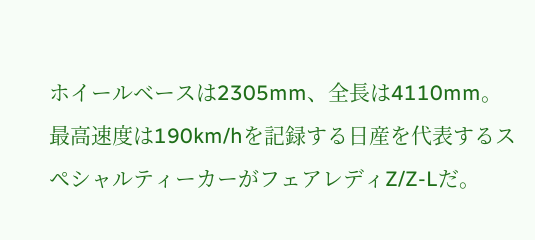ホイールベースは2305mm、全長は4110mm。
最高速度は190km/hを記録する日産を代表するスペシャルティーカーがフェアレディZ/Z-Lだ。